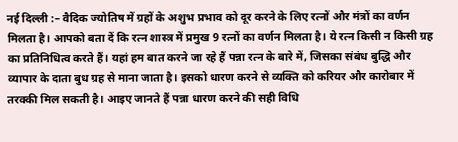नई दिल्ली :– वैदिक ज्योतिष में ग्रहों के अशुभ प्रभाव को दूर करने के लिए रत्नों और मंत्रों का वर्णन मिलता है। आपको बता दें कि रत्न शास्त्र में प्रमुख 9 रत्नों का वर्णन मिलता है। ये रत्न किसी न किसी ग्रह का प्रतिनिधित्व करते हैं। यहां हम बात करने जा रहे हैं पन्ना रत्न के बारे में, जिसका संबंध बुद्धि और व्यापार के दाता बुध ग्रह से माना जाता है। इसको धारण करने से व्यक्ति को करियर और कारोबार में तरक्की मिल सकती है। आइए जानते हैं पन्ना धारण करने की सही विधि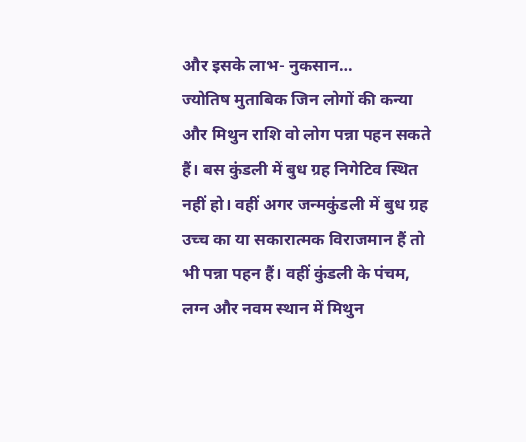और इसके लाभ- नुकसान…
ज्योतिष मुताबिक जिन लोगों की कन्या और मिथुन राशि वो लोग पन्ना पहन सकते हैं। बस कुंडली में बुध ग्रह निगेटिव स्थित नहीं हो। वहीं अगर जन्मकुंडली में बुध ग्रह उच्च का या सकारात्मक विराजमान हैं तो भी पन्ना पहन हैं। वहीं कुंडली के पंचम, लग्न और नवम स्थान में मिथुन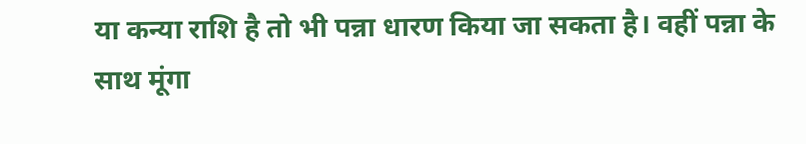या कन्या राशि है तो भी पन्ना धारण किया जा सकता है। वहीं पन्ना के साथ मूंगा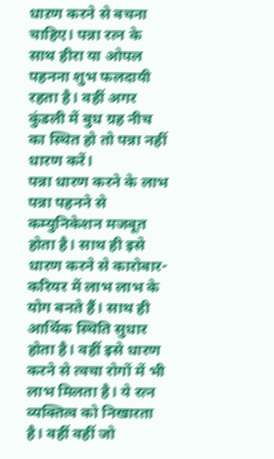धाऱण करने से बचना चाहिए। पन्ना रत्न के साथ हीरा या ओपल पहनना शुभ फलदायी रहता है। वहीं अगर कुंडली में बुध ग्रह नीच का स्थित हो तो पन्ना नहीं धारण करें।
पन्ना धारण करने के लाभ
पन्ना पहनने से कम्युनिकेशन मजबूत होता है। साथ ही इसे धारण करने से कारोबार- करियर में लाभ लाभ के योग बनते हैं। साथ ही आर्थिक स्थिति सुधार होता है। वहीं इसे धारण करने से त्वचा रोगों में भी लाभ मिलता है। ये रत्न व्यक्तित्व को निखारता है। वहीं वहीं जो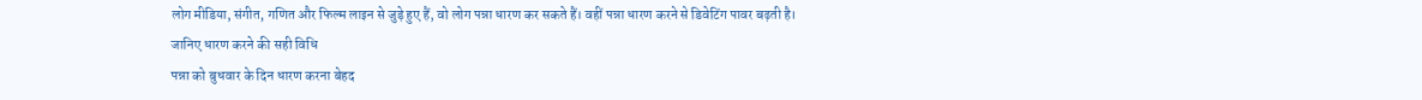लोग मीडिया, संगीत, गणित और फिल्म लाइन से जुड़े हुए हैं, वो लोग पन्ना धारण कर सकते हैं। वहीं पन्ना धारण करने से डिवेटिंग पावर बढ़ती है।
जानिए धारण करने की सही विधि
पन्ना को बुधवार के दिन धारण करना बेहद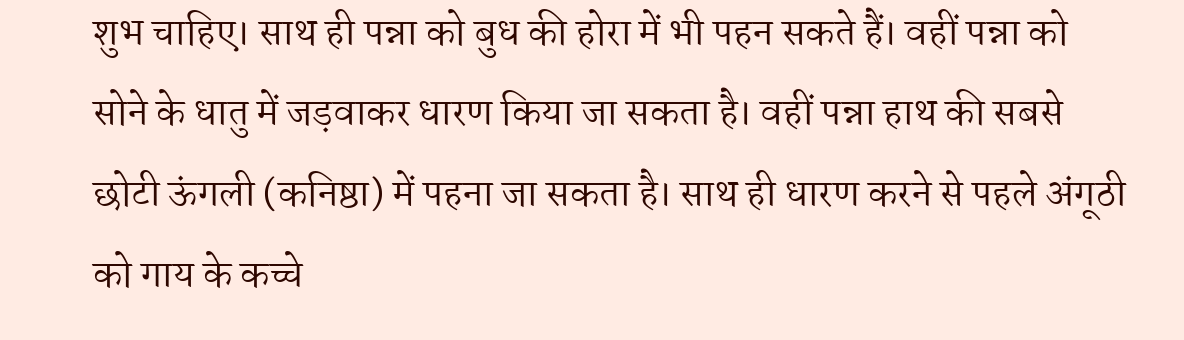शुभ चाहिए। साथ ही पन्ना को बुध की होरा में भी पहन सकते हैं। वहीं पन्ना को सोने के धातु में जड़वाकर धारण किया जा सकता है। वहीं पन्ना हाथ की सबसे छोटी ऊंगली (कनिष्ठा) में पहना जा सकता है। साथ ही धारण करने से पहले अंगूठी को गाय के कच्चे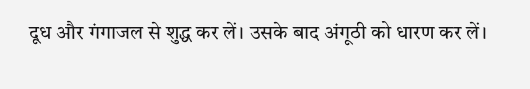दूध और गंगाजल से शुद्ध कर लें। उसके बाद अंगूठी को धारण कर लें।